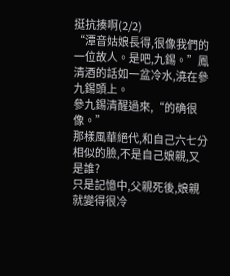挺抗揍啊(2/2)
“潭音姑娘長得,很像我們的一位故人。是吧,九錫。”鳳清酒的話如一盆冷水,澆在參九錫頭上。
參九錫清醒過來,“的确很像。”
那樣風華絕代,和自己六七分相似的臉,不是自己娘親,又是誰?
只是記憶中,父親死後,娘親就變得很冷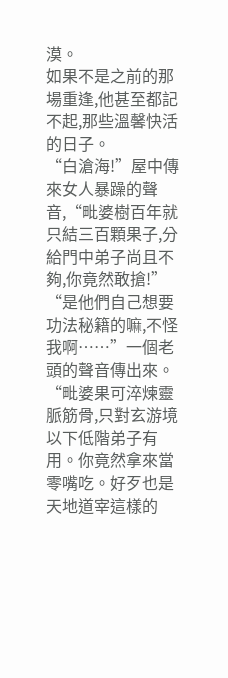漠。
如果不是之前的那場重逢,他甚至都記不起,那些溫馨快活的日子。
“白滄海!”屋中傳來女人暴躁的聲音,“毗婆樹百年就只結三百顆果子,分給門中弟子尚且不夠,你竟然敢搶!”
“是他們自己想要功法秘籍的嘛,不怪我啊……”一個老頭的聲音傳出來。
“毗婆果可淬煉靈脈筋骨,只對玄游境以下低階弟子有用。你竟然拿來當零嘴吃。好歹也是天地道宰這樣的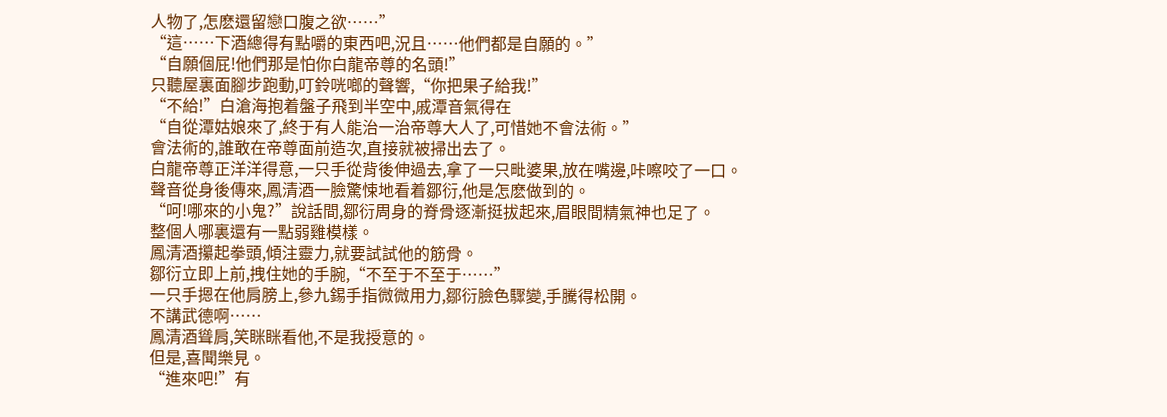人物了,怎麽還留戀口腹之欲……”
“這……下酒總得有點嚼的東西吧,況且……他們都是自願的。”
“自願個屁!他們那是怕你白龍帝尊的名頭!”
只聽屋裏面腳步跑動,叮鈴咣啷的聲響,“你把果子給我!”
“不給!”白滄海抱着盤子飛到半空中,戚潭音氣得在
“自從潭姑娘來了,終于有人能治一治帝尊大人了,可惜她不會法術。”
會法術的,誰敢在帝尊面前造次,直接就被掃出去了。
白龍帝尊正洋洋得意,一只手從背後伸過去,拿了一只毗婆果,放在嘴邊,咔嚓咬了一口。
聲音從身後傳來,鳳清酒一臉驚悚地看着鄒衍,他是怎麽做到的。
“呵!哪來的小鬼?”說話間,鄒衍周身的脊骨逐漸挺拔起來,眉眼間精氣神也足了。
整個人哪裏還有一點弱雞模樣。
鳳清酒攥起拳頭,傾注靈力,就要試試他的筋骨。
鄒衍立即上前,拽住她的手腕,“不至于不至于……”
一只手摁在他肩膀上,參九錫手指微微用力,鄒衍臉色驟變,手騰得松開。
不講武德啊……
鳳清酒聳肩,笑眯眯看他,不是我授意的。
但是,喜聞樂見。
“進來吧!”有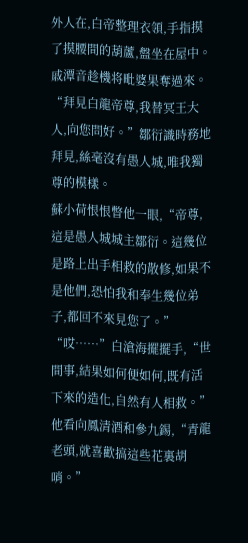外人在,白帝整理衣領,手指摸了摸腰間的葫蘆,盤坐在屋中。
戚潭音趁機将毗婆果奪過來。
“拜見白龍帝尊,我替冥王大人,向您問好。”鄒衍識時務地拜見,絲毫沒有愚人城,唯我獨尊的模樣。
蘇小荷恨恨瞥他一眼,“帝尊,這是愚人城城主鄒衍。這幾位是路上出手相救的散修,如果不是他們,恐怕我和奉生幾位弟子,都回不來見您了。”
“哎……”白滄海擺擺手,“世間事,結果如何便如何,既有活下來的造化,自然有人相救。”
他看向鳳清酒和參九錫,“青龍老頭,就喜歡搞這些花裏胡哨。”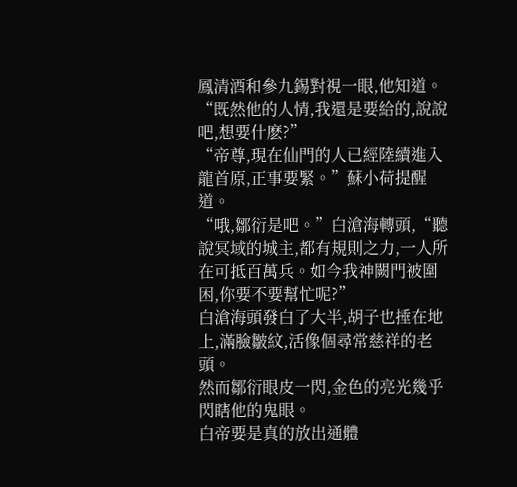鳳清酒和參九錫對視一眼,他知道。
“既然他的人情,我還是要給的,說說吧,想要什麽?”
“帝尊,現在仙門的人已經陸續進入龍首原,正事要緊。”蘇小荷提醒道。
“哦,鄒衍是吧。”白滄海轉頭,“聽說冥域的城主,都有規則之力,一人所在可抵百萬兵。如今我神闕門被圍困,你要不要幫忙呢?”
白滄海頭發白了大半,胡子也捶在地上,滿臉皺紋,活像個尋常慈祥的老頭。
然而鄒衍眼皮一閃,金色的亮光幾乎閃瞎他的鬼眼。
白帝要是真的放出通體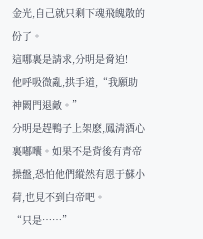金光,自己就只剩下魂飛魄散的份了。
這哪裏是請求,分明是脅迫!
他呼吸微亂,拱手道,“我願助神闕門退敵。”
分明是趕鴨子上架麽,鳳清酒心裏嘟囔。如果不是背後有青帝操盤,恐怕他們縱然有恩于蘇小荷,也見不到白帝吧。
“只是……”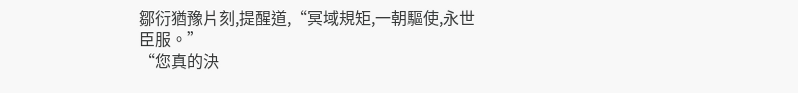鄒衍猶豫片刻,提醒道,“冥域規矩,一朝驅使,永世臣服。”
“您真的決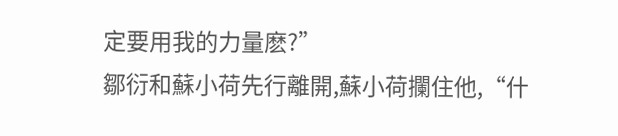定要用我的力量麽?”
鄒衍和蘇小荷先行離開,蘇小荷攔住他,“什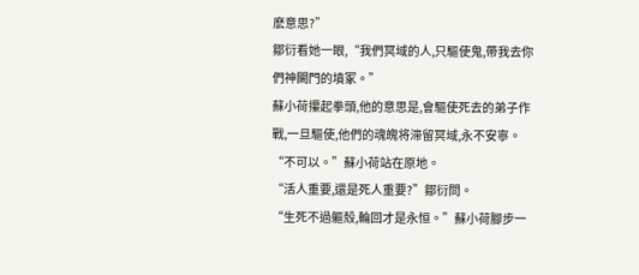麽意思?”
鄒衍看她一眼,“我們冥域的人,只驅使鬼,帶我去你們神闕門的墳冢。”
蘇小荷攥起拳頭,他的意思是,會驅使死去的弟子作戰,一旦驅使,他們的魂魄将滞留冥域,永不安寧。
“不可以。”蘇小荷站在原地。
“活人重要,還是死人重要?”鄒衍問。
“生死不過軀殼,輪回才是永恒。”蘇小荷腳步一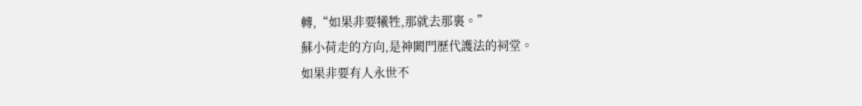轉,“如果非要犧牲,那就去那裏。”
蘇小荷走的方向,是神闕門歷代護法的祠堂。
如果非要有人永世不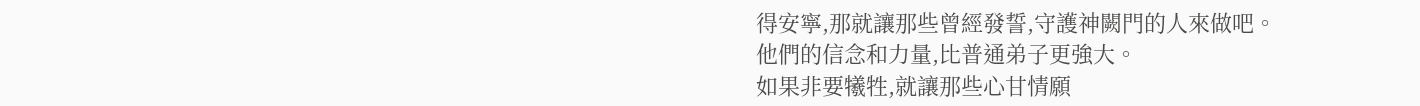得安寧,那就讓那些曾經發誓,守護神闕門的人來做吧。
他們的信念和力量,比普通弟子更強大。
如果非要犧牲,就讓那些心甘情願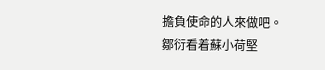擔負使命的人來做吧。
鄒衍看着蘇小荷堅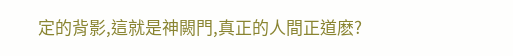定的背影,這就是神闕門,真正的人間正道麽?